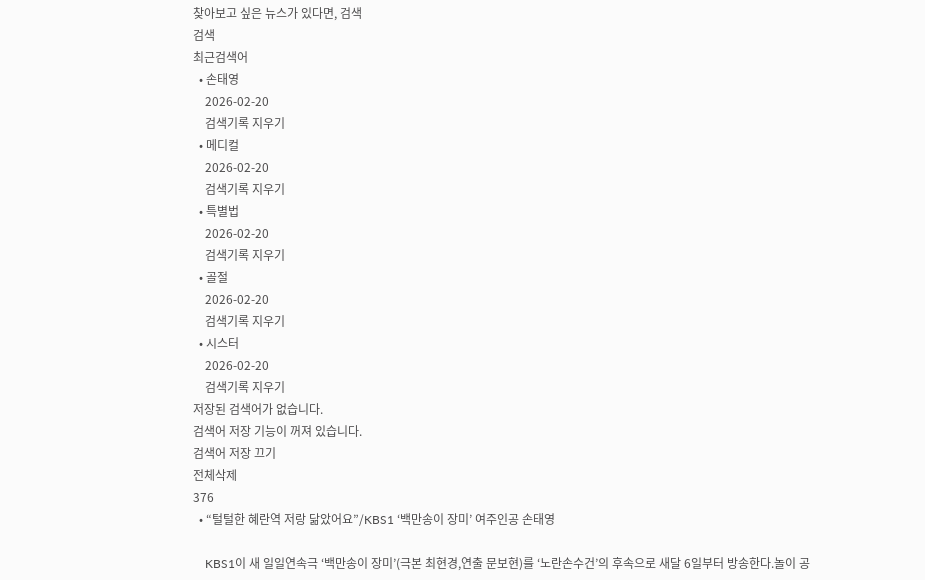찾아보고 싶은 뉴스가 있다면, 검색
검색
최근검색어
  • 손태영
    2026-02-20
    검색기록 지우기
  • 메디컬
    2026-02-20
    검색기록 지우기
  • 특별법
    2026-02-20
    검색기록 지우기
  • 골절
    2026-02-20
    검색기록 지우기
  • 시스터
    2026-02-20
    검색기록 지우기
저장된 검색어가 없습니다.
검색어 저장 기능이 꺼져 있습니다.
검색어 저장 끄기
전체삭제
376
  • “털털한 혜란역 저랑 닮았어요”/KBS1 ‘백만송이 장미’ 여주인공 손태영

    KBS1이 새 일일연속극 ‘백만송이 장미’(극본 최현경,연출 문보현)를 ‘노란손수건’의 후속으로 새달 6일부터 방송한다.놀이 공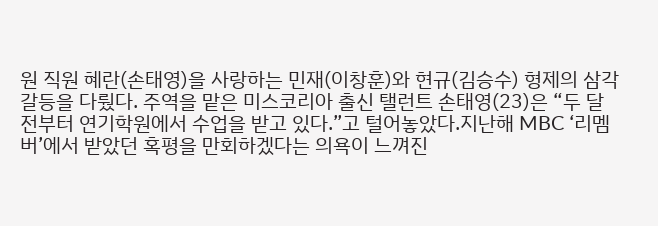원 직원 혜란(손태영)을 사랑하는 민재(이창훈)와 현규(김승수) 형제의 삼각 갈등을 다뤘다. 주역을 맡은 미스코리아 출신 탤런트 손태영(23)은 “두 달 전부터 연기학원에서 수업을 받고 있다.”고 털어놓았다.지난해 MBC ‘리멤버’에서 받았던 혹평을 만회하겠다는 의욕이 느껴진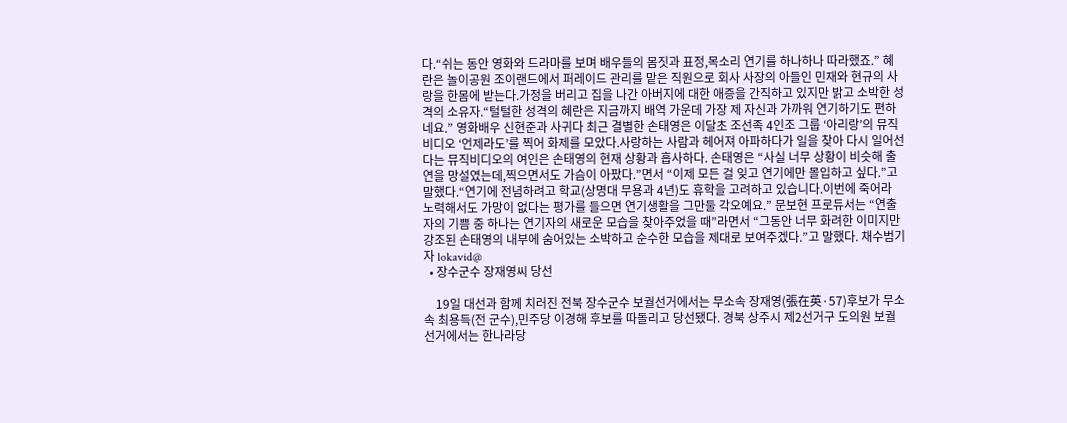다.“쉬는 동안 영화와 드라마를 보며 배우들의 몸짓과 표정,목소리 연기를 하나하나 따라했죠.” 혜란은 놀이공원 조이랜드에서 퍼레이드 관리를 맡은 직원으로 회사 사장의 아들인 민재와 현규의 사랑을 한몸에 받는다.가정을 버리고 집을 나간 아버지에 대한 애증을 간직하고 있지만 밝고 소박한 성격의 소유자.“털털한 성격의 혜란은 지금까지 배역 가운데 가장 제 자신과 가까워 연기하기도 편하네요.” 영화배우 신현준과 사귀다 최근 결별한 손태영은 이달초 조선족 4인조 그룹 ‘아리랑’의 뮤직비디오 ‘언제라도’를 찍어 화제를 모았다.사랑하는 사람과 헤어져 아파하다가 일을 찾아 다시 일어선다는 뮤직비디오의 여인은 손태영의 현재 상황과 흡사하다. 손태영은 “사실 너무 상황이 비슷해 출연을 망설였는데,찍으면서도 가슴이 아팠다.”면서 “이제 모든 걸 잊고 연기에만 몰입하고 싶다.”고 말했다.“연기에 전념하려고 학교(상명대 무용과 4년)도 휴학을 고려하고 있습니다.이번에 죽어라 노력해서도 가망이 없다는 평가를 들으면 연기생활을 그만둘 각오예요.” 문보현 프로듀서는 “연출자의 기쁨 중 하나는 연기자의 새로운 모습을 찾아주었을 때”라면서 “그동안 너무 화려한 이미지만 강조된 손태영의 내부에 숨어있는 소박하고 순수한 모습을 제대로 보여주겠다.”고 말했다. 채수범기자 lokavid@
  • 장수군수 장재영씨 당선

    19일 대선과 함께 치러진 전북 장수군수 보궐선거에서는 무소속 장재영(張在英·57)후보가 무소속 최용득(전 군수),민주당 이경해 후보를 따돌리고 당선됐다. 경북 상주시 제2선거구 도의원 보궐선거에서는 한나라당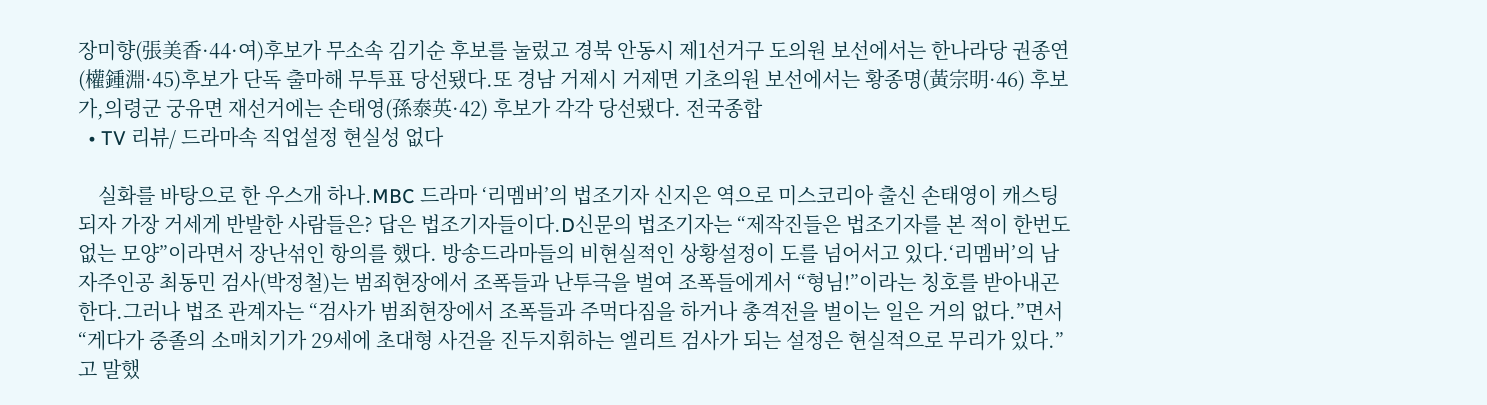장미향(張美香·44·여)후보가 무소속 김기순 후보를 눌렀고 경북 안동시 제1선거구 도의원 보선에서는 한나라당 권종연(權鍾淵·45)후보가 단독 출마해 무투표 당선됐다.또 경남 거제시 거제면 기초의원 보선에서는 황종명(黃宗明·46) 후보가,의령군 궁유면 재선거에는 손태영(孫泰英·42) 후보가 각각 당선됐다. 전국종합
  • TV 리뷰/ 드라마속 직업설정 현실성 없다

    실화를 바탕으로 한 우스개 하나.MBC 드라마 ‘리멤버’의 법조기자 신지은 역으로 미스코리아 출신 손태영이 캐스팅되자 가장 거세게 반발한 사람들은? 답은 법조기자들이다.D신문의 법조기자는 “제작진들은 법조기자를 본 적이 한번도 없는 모양”이라면서 장난섞인 항의를 했다. 방송드라마들의 비현실적인 상황설정이 도를 넘어서고 있다.‘리멤버’의 남자주인공 최동민 검사(박정철)는 범죄현장에서 조폭들과 난투극을 벌여 조폭들에게서 “형님!”이라는 칭호를 받아내곤 한다.그러나 법조 관계자는 “검사가 범죄현장에서 조폭들과 주먹다짐을 하거나 총격전을 벌이는 일은 거의 없다.”면서 “게다가 중졸의 소매치기가 29세에 초대형 사건을 진두지휘하는 엘리트 검사가 되는 설정은 현실적으로 무리가 있다.”고 말했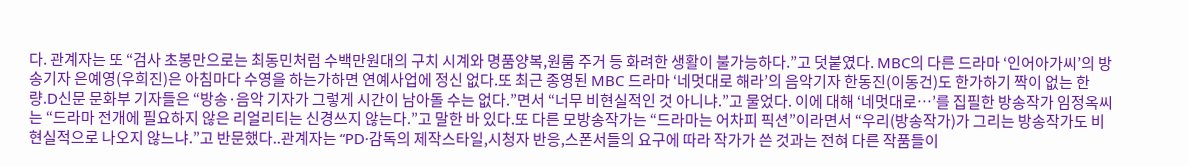다. 관계자는 또 “검사 초봉만으로는 최동민처럼 수백만원대의 구치 시계와 명품양복,원룸 주거 등 화려한 생활이 불가능하다.”고 덧붙였다. MBC의 다른 드라마 ‘인어아가씨’의 방송기자 은예영(우희진)은 아침마다 수영을 하는가하면 연예사업에 정신 없다.또 최근 종영된 MBC 드라마 ‘네멋대로 해라’의 음악기자 한동진(이동건)도 한가하기 짝이 없는 한량.D신문 문화부 기자들은 “방송·음악 기자가 그렇게 시간이 남아돌 수는 없다.”면서 “너무 비현실적인 것 아니냐.”고 물었다. 이에 대해 ‘네멋대로…’를 집필한 방송작가 임정옥씨는 “드라마 전개에 필요하지 않은 리얼리티는 신경쓰지 않는다.”고 말한 바 있다.또 다른 모방송작가는 “드라마는 어차피 픽션”이라면서 “우리(방송작가)가 그리는 방송작가도 비현실적으로 나오지 않느냐.”고 반문했다..관계자는 “PD·감독의 제작스타일,시청자 반응,스폰서들의 요구에 따라 작가가 쓴 것과는 전혀 다른 작품들이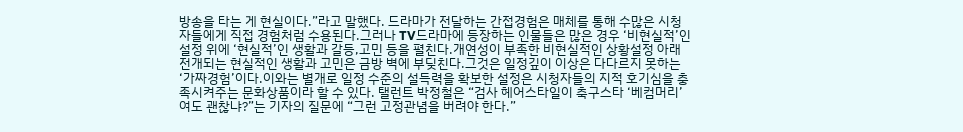방송을 타는 게 현실이다.”라고 말했다. 드라마가 전달하는 간접경험은 매체를 통해 수많은 시청자들에게 직접 경험처럼 수용된다.그러나 TV드라마에 등장하는 인물들은 많은 경우 ‘비현실적’인 설정 위에 ‘현실적’인 생활과 갈등,고민 등을 펼친다.개연성이 부족한 비현실적인 상황설정 아래 전개되는 현실적인 생활과 고민은 금방 벽에 부딪친다.그것은 일정깊이 이상은 다다르지 못하는 ‘가짜경험’이다.이와는 별개로 일정 수준의 설득력을 확보한 설정은 시청자들의 지적 호기심을 충족시켜주는 문화상품이라 할 수 있다. 탤런트 박정철은 “검사 헤어스타일이 축구스타 ‘베컴머리’여도 괜찮냐?”는 기자의 질문에 “그런 고정관념을 버려야 한다.”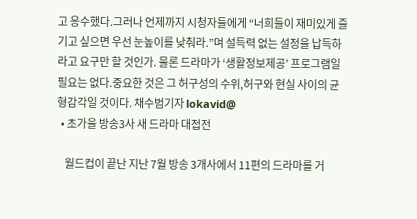고 응수했다.그러나 언제까지 시청자들에게 “너희들이 재미있게 즐기고 싶으면 우선 눈높이를 낮춰라.”며 설득력 없는 설정을 납득하라고 요구만 할 것인가. 물론 드라마가 ‘생활정보제공’ 프로그램일 필요는 없다.중요한 것은 그 허구성의 수위,허구와 현실 사이의 균형감각일 것이다. 채수범기자 lokavid@
  • 초가을 방송3사 새 드라마 대접전

    월드컵이 끝난 지난 7월 방송 3개사에서 11편의 드라마를 거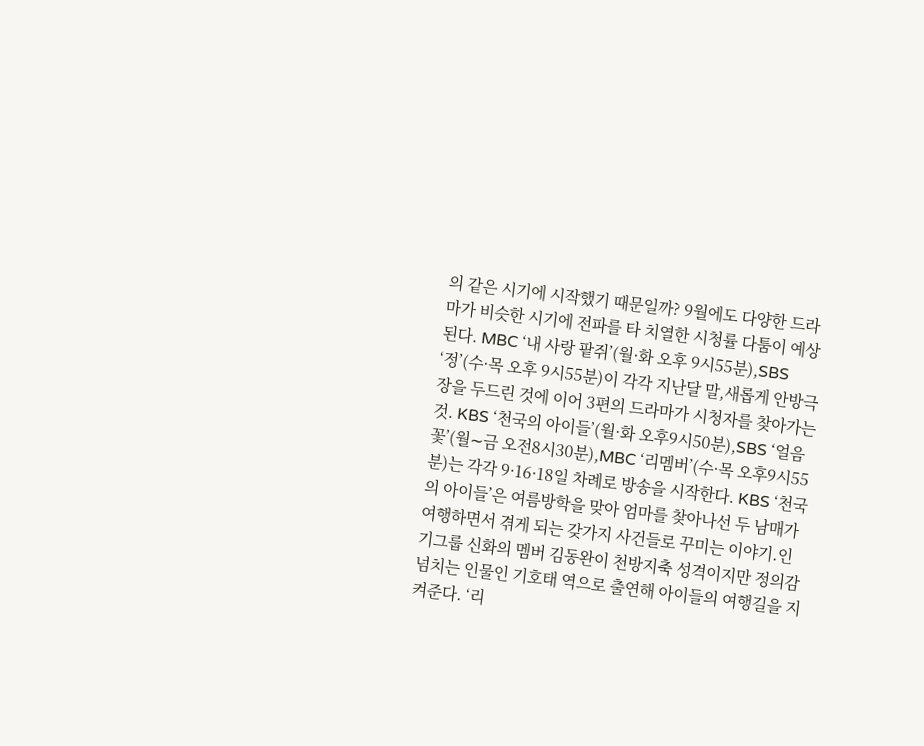의 같은 시기에 시작했기 때문일까? 9월에도 다양한 드라마가 비슷한 시기에 전파를 타 치열한 시청률 다툼이 예상된다. MBC ‘내 사랑 팥쥐’(월·화 오후 9시55분),SBS ‘정’(수·목 오후 9시55분)이 각각 지난달 말,새롭게 안방극장을 두드린 것에 이어 3편의 드라마가 시청자를 찾아가는 것. KBS ‘천국의 아이들’(월·화 오후9시50분),SBS ‘얼음꽃’(월∼금 오전8시30분),MBC ‘리멤버’(수·목 오후9시55분)는 각각 9·16·18일 차례로 방송을 시작한다. KBS ‘천국의 아이들’은 여름방학을 맞아 엄마를 찾아나선 두 남매가 여행하면서 겪게 되는 갖가지 사건들로 꾸미는 이야기.인기그룹 신화의 멤버 김동완이 천방지축 성격이지만 정의감 넘치는 인물인 기호태 역으로 출연해 아이들의 여행길을 지켜준다. ‘리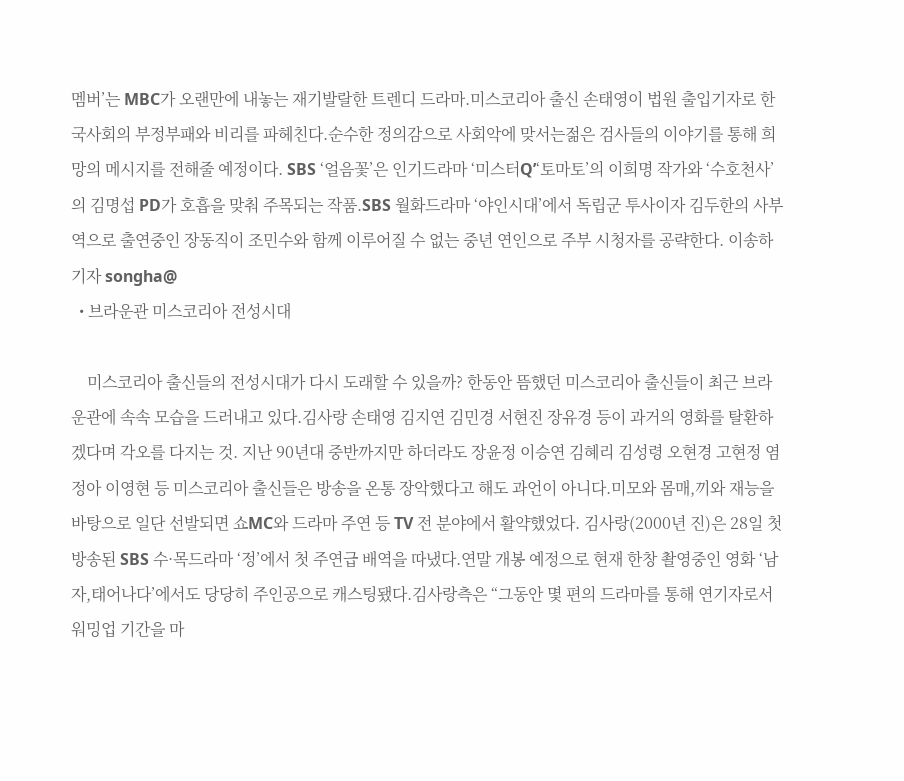멤버’는 MBC가 오랜만에 내놓는 재기발랄한 트렌디 드라마.미스코리아 출신 손태영이 법원 출입기자로 한국사회의 부정부패와 비리를 파헤친다.순수한 정의감으로 사회악에 맞서는젊은 검사들의 이야기를 통해 희망의 메시지를 전해줄 예정이다. SBS ‘얼음꽃’은 인기드라마 ‘미스터Q’‘토마토’의 이희명 작가와 ‘수호천사’의 김명섭 PD가 호흡을 맞춰 주목되는 작품.SBS 월화드라마 ‘야인시대’에서 독립군 투사이자 김두한의 사부 역으로 출연중인 장동직이 조민수와 함께 이루어질 수 없는 중년 연인으로 주부 시청자를 공략한다. 이송하기자 songha@
  • 브라운관 미스코리아 전성시대

    미스코리아 출신들의 전성시대가 다시 도래할 수 있을까? 한동안 뜸했던 미스코리아 출신들이 최근 브라운관에 속속 모습을 드러내고 있다.김사랑 손태영 김지연 김민경 서현진 장유경 등이 과거의 영화를 탈환하겠다며 각오를 다지는 것. 지난 90년대 중반까지만 하더라도 장윤정 이승연 김혜리 김성령 오현경 고현정 염정아 이영현 등 미스코리아 출신들은 방송을 온통 장악했다고 해도 과언이 아니다.미모와 몸매,끼와 재능을 바탕으로 일단 선발되면 쇼MC와 드라마 주연 등 TV 전 분야에서 활약했었다. 김사랑(2000년 진)은 28일 첫 방송된 SBS 수·목드라마 ‘정’에서 첫 주연급 배역을 따냈다.연말 개봉 예정으로 현재 한창 촬영중인 영화 ‘남자,태어나다’에서도 당당히 주인공으로 캐스팅됐다.김사랑측은 “그동안 몇 편의 드라마를 통해 연기자로서 워밍업 기간을 마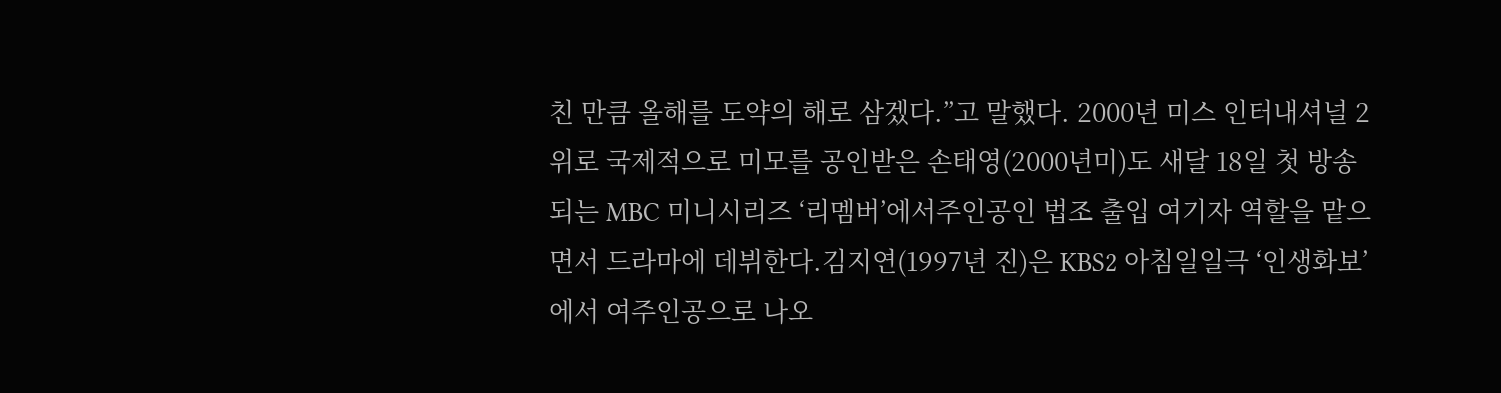친 만큼 올해를 도약의 해로 삼겠다.”고 말했다. 2000년 미스 인터내셔널 2위로 국제적으로 미모를 공인받은 손태영(2000년미)도 새달 18일 첫 방송되는 MBC 미니시리즈 ‘리멤버’에서주인공인 법조 출입 여기자 역할을 맡으면서 드라마에 데뷔한다.김지연(1997년 진)은 KBS2 아침일일극 ‘인생화보’에서 여주인공으로 나오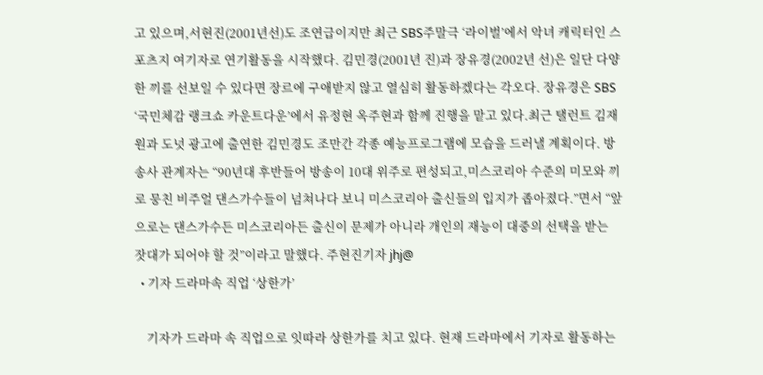고 있으며,서현진(2001년선)도 조연급이지만 최근 SBS주말극 ‘라이벌’에서 악녀 캐릭터인 스포츠지 여기자로 연기활동을 시작했다. 김민경(2001년 진)과 장유경(2002년 선)은 일단 다양한 끼를 선보일 수 있다면 장르에 구애받지 않고 열심히 활동하겠다는 각오다. 장유경은 SBS ‘국민체감 랭크쇼 카운트다운’에서 유정현 옥주현과 함께 진행을 맡고 있다.최근 탤런트 김재원과 도넛 광고에 출연한 김민경도 조만간 각종 예능프로그램에 모습을 드러낼 계획이다. 방송사 관계자는 “90년대 후반들어 방송이 10대 위주로 편성되고,미스코리아 수준의 미모와 끼로 뭉친 비주얼 댄스가수들이 넘쳐나다 보니 미스코리아 출신들의 입지가 좁아졌다.”면서 “앞으로는 댄스가수든 미스코리아든 출신이 문제가 아니라 개인의 재능이 대중의 선택을 받는 잣대가 되어야 할 것”이라고 말했다. 주현진기자 jhj@
  • 기자 드라마속 직업 ‘상한가’

    기자가 드라마 속 직업으로 잇따라 상한가를 치고 있다. 현재 드라마에서 기자로 활동하는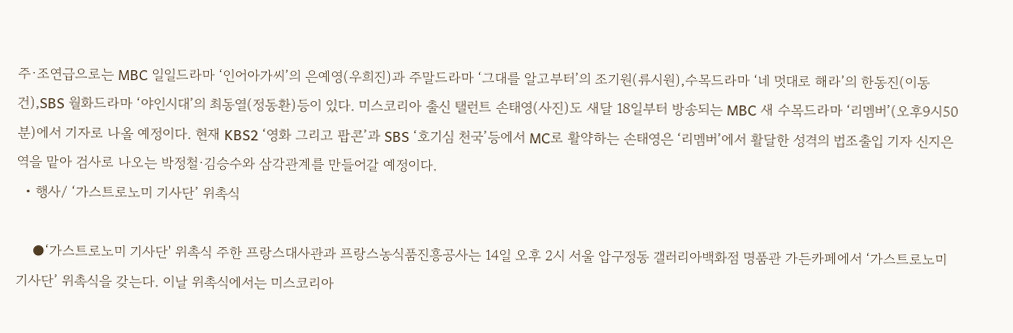주·조연급으로는 MBC 일일드라마 ‘인어아가씨’의 은예영(우희진)과 주말드라마 ‘그대를 알고부터’의 조기원(류시원),수목드라마 ‘네 멋대로 해라’의 한동진(이동건),SBS 월화드라마 ‘야인시대’의 최동열(정동환)등이 있다. 미스코리아 출신 탤런트 손태영(사진)도 새달 18일부터 방송되는 MBC 새 수목드라마 ‘리멤버’(오후9시50분)에서 기자로 나올 예정이다. 현재 KBS2 ‘영화 그리고 팝콘’과 SBS ‘호기심 천국’등에서 MC로 활약하는 손태영은 ‘리멤버’에서 활달한 성격의 법조출입 기자 신지은 역을 맡아 검사로 나오는 박정철·김승수와 삼각관계를 만들어갈 예정이다.
  • 행사/ ‘가스트로노미 기사단’ 위촉식

    ●‘가스트로노미 기사단' 위촉식 주한 프랑스대사관과 프랑스농식품진흥공사는 14일 오후 2시 서울 압구정동 갤러리아백화점 명품관 가든카페에서 ‘가스트로노미 기사단’ 위촉식을 갖는다. 이날 위촉식에서는 미스코리아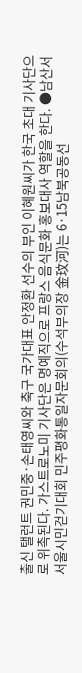출신 탤런트 권민중·손태영씨와 축구 국가대표 안정환 선수의 부인 이혜원씨가 한국 초대 기사단으로 위촉된다. 가스트로노미 기사단은 명예직으로 프랑스 음식문화 홍보대사 역할을 한다. ●남산서 서울시민걷기대회 민주평화통일자문회의(수석부의장 金玟河)는 6·15남북공동선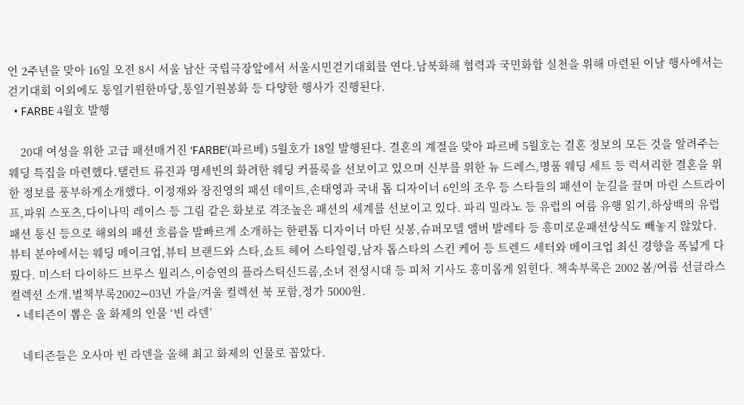언 2주년을 맞아 16일 오전 8시 서울 남산 국립극장앞에서 서울시민걷기대회를 연다.남북화해 협력과 국민화합 실천을 위해 마련된 이날 행사에서는 걷기대회 이외에도 통일기원한마당,통일기원봉화 등 다양한 행사가 진행된다.
  • FARBE 4월호 발행

    20대 여성을 위한 고급 패션매거진 ‘FARBE’(파르베) 5월호가 18일 발행된다. 결혼의 계절을 맞아 파르베 5월호는 결혼 정보의 모든 것을 알려주는 웨딩 특집을 마련했다.탤런트 류진과 명세빈의 화려한 웨딩 커플룩을 선보이고 있으며 신부를 위한 뉴 드레스,명품 웨딩 세트 등 럭셔리한 결혼을 위한 정보를 풍부하게소개했다. 이정재와 장진영의 패션 데이트,손태영과 국내 톱 디자이너 6인의 조우 등 스타들의 패션이 눈길을 끌며 마린 스트라이프,파워 스포츠,다이나믹 레이스 등 그림 같은 화보로 격조높은 패션의 세계를 선보이고 있다. 파리 밀라노 등 유럽의 여름 유행 읽기,하상백의 유럽 패션 통신 등으로 해외의 패션 흐름을 발빠르게 소개하는 한편톱 디자이너 마틴 싯봉,슈퍼모델 앰버 발레타 등 흥미로운패션상식도 빼놓지 않았다. 뷰티 분야에서는 웨딩 메이크업,뷰티 브랜드와 스타,쇼트 헤어 스타일링,남자 톱스타의 스킨 케어 등 트렌드 세터와 메이크업 최신 경향을 폭넓게 다뤘다. 미스터 다이하드 브루스 윌리스,이승연의 플라스틱신드롬,소녀 전성시대 등 피처 기사도 흥미롭게 읽힌다. 책속부록은 2002 봄/여름 선글라스 컬렉션 소개.별책부록2002∼03년 가을/겨울 컬렉션 북 포함,정가 5000원.
  • 네티즌이 뽑은 올 화제의 인물 ‘빈 라덴’

    네티즌들은 오사마 빈 라덴을 올해 최고 화제의 인물로 꼽았다.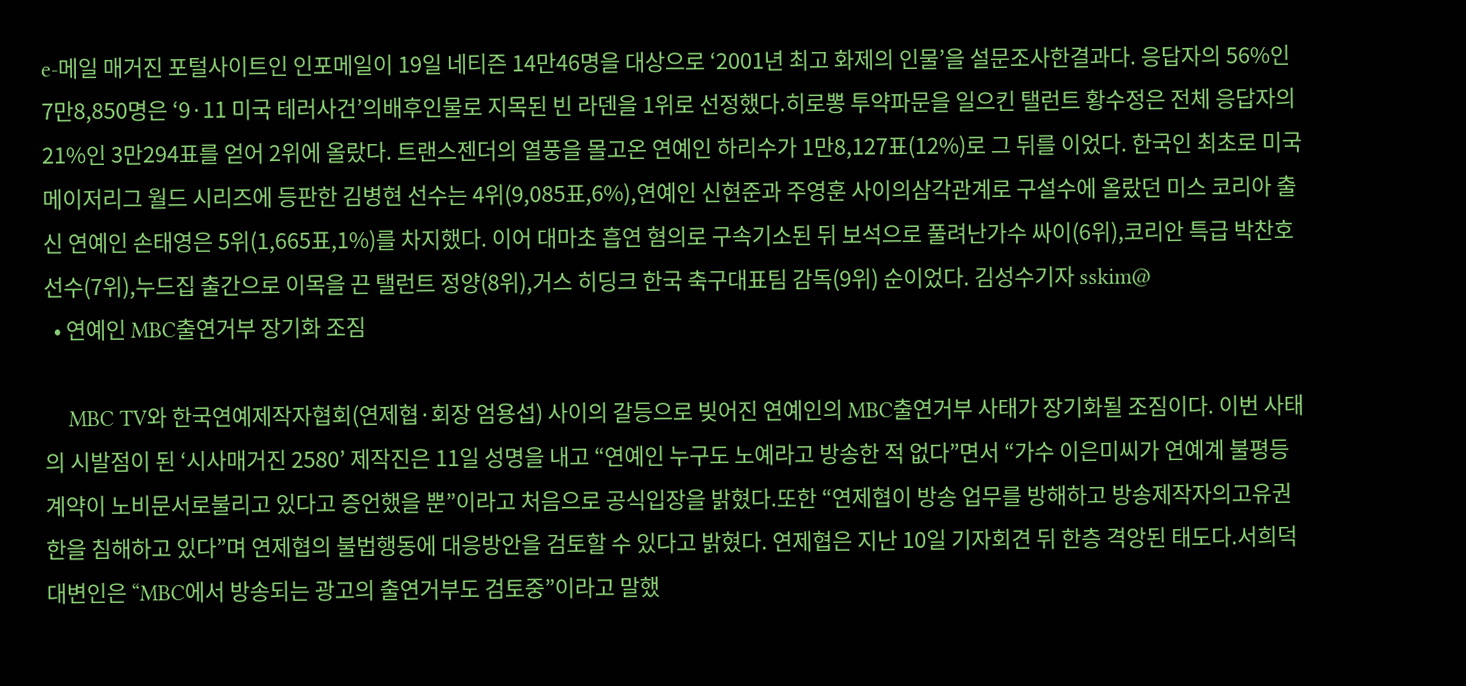e-메일 매거진 포털사이트인 인포메일이 19일 네티즌 14만46명을 대상으로 ‘2001년 최고 화제의 인물’을 설문조사한결과다. 응답자의 56%인 7만8,850명은 ‘9·11 미국 테러사건’의배후인물로 지목된 빈 라덴을 1위로 선정했다.히로뽕 투약파문을 일으킨 탤런트 황수정은 전체 응답자의 21%인 3만294표를 얻어 2위에 올랐다. 트랜스젠더의 열풍을 몰고온 연예인 하리수가 1만8,127표(12%)로 그 뒤를 이었다. 한국인 최초로 미국 메이저리그 월드 시리즈에 등판한 김병현 선수는 4위(9,085표,6%),연예인 신현준과 주영훈 사이의삼각관계로 구설수에 올랐던 미스 코리아 출신 연예인 손태영은 5위(1,665표,1%)를 차지했다. 이어 대마초 흡연 혐의로 구속기소된 뒤 보석으로 풀려난가수 싸이(6위),코리안 특급 박찬호 선수(7위),누드집 출간으로 이목을 끈 탤런트 정양(8위),거스 히딩크 한국 축구대표팀 감독(9위) 순이었다. 김성수기자 sskim@
  • 연예인 MBC출연거부 장기화 조짐

    MBC TV와 한국연예제작자협회(연제협·회장 엄용섭) 사이의 갈등으로 빚어진 연예인의 MBC출연거부 사태가 장기화될 조짐이다. 이번 사태의 시발점이 된 ‘시사매거진 2580’ 제작진은 11일 성명을 내고 “연예인 누구도 노예라고 방송한 적 없다”면서 “가수 이은미씨가 연예계 불평등 계약이 노비문서로불리고 있다고 증언했을 뿐”이라고 처음으로 공식입장을 밝혔다.또한 “연제협이 방송 업무를 방해하고 방송제작자의고유권한을 침해하고 있다”며 연제협의 불법행동에 대응방안을 검토할 수 있다고 밝혔다. 연제협은 지난 10일 기자회견 뒤 한층 격앙된 태도다.서희덕 대변인은 “MBC에서 방송되는 광고의 출연거부도 검토중”이라고 말했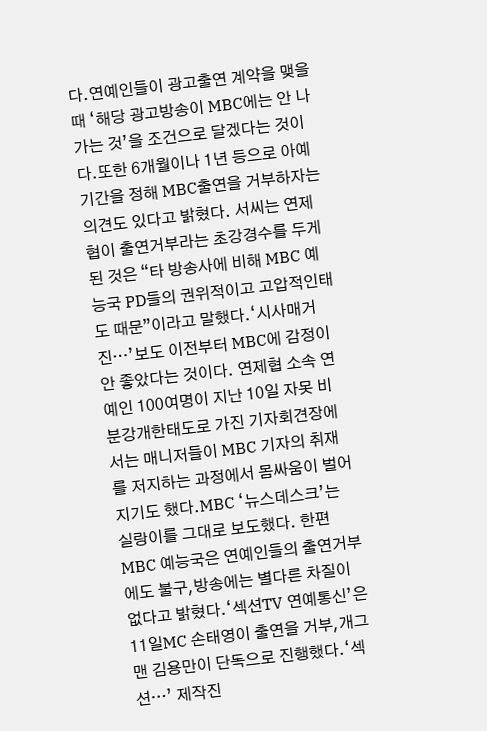다.연예인들이 광고출연 계약을 맺을 때 ‘해당 광고방송이 MBC에는 안 나가는 것’을 조건으로 달겠다는 것이다.또한 6개월이나 1년 등으로 아예 기간을 정해 MBC출연을 거부하자는 의견도 있다고 밝혔다. 서씨는 연제협이 출연거부라는 초강경수를 두게 된 것은 “타 방송사에 비해 MBC 예능국 PD들의 권위적이고 고압적인태도 때문”이라고 말했다.‘시사매거진…’보도 이전부터 MBC에 감정이 안 좋았다는 것이다. 연제협 소속 연예인 100여명이 지난 10일 자못 비분강개한태도로 가진 기자회견장에서는 매니저들이 MBC 기자의 취재를 저지하는 과정에서 몸싸움이 벌어지기도 했다.MBC ‘뉴스데스크’는 실랑이를 그대로 보도했다. 한편 MBC 예능국은 연예인들의 출연거부에도 불구,방송에는 별다른 차질이 없다고 밝혔다.‘섹션TV 연예통신’은 11일MC 손태영이 출연을 거부,개그맨 김용만이 단독으로 진행했다.‘섹션…’ 제작진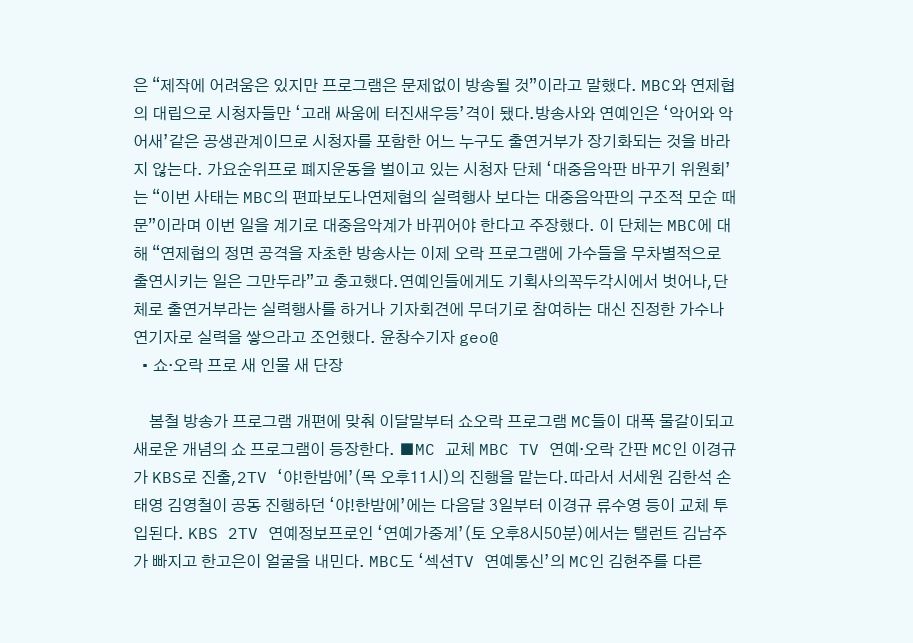은 “제작에 어려움은 있지만 프로그램은 문제없이 방송될 것”이라고 말했다. MBC와 연제협의 대립으로 시청자들만 ‘고래 싸움에 터진새우등’격이 됐다.방송사와 연예인은 ‘악어와 악어새’같은 공생관계이므로 시청자를 포함한 어느 누구도 출연거부가 장기화되는 것을 바라지 않는다. 가요순위프로 폐지운동을 벌이고 있는 시청자 단체 ‘대중음악판 바꾸기 위원회’는 “이번 사태는 MBC의 편파보도나연제협의 실력행사 보다는 대중음악판의 구조적 모순 때문”이라며 이번 일을 계기로 대중음악계가 바뀌어야 한다고 주장했다. 이 단체는 MBC에 대해 “연제협의 정면 공격을 자초한 방송사는 이제 오락 프로그램에 가수들을 무차별적으로 출연시키는 일은 그만두라”고 충고했다.연예인들에게도 기획사의꼭두각시에서 벗어나,단체로 출연거부라는 실력행사를 하거나 기자회견에 무더기로 참여하는 대신 진정한 가수나 연기자로 실력을 쌓으라고 조언했다. 윤창수기자 geo@
  • 쇼·오락 프로 새 인물 새 단장

    봄철 방송가 프로그램 개편에 맞춰 이달말부터 쇼오락 프로그램 MC들이 대폭 물갈이되고 새로운 개념의 쇼 프로그램이 등장한다. ■MC 교체 MBC TV 연예·오락 간판 MC인 이경규가 KBS로 진출,2TV ‘야!한밤에’(목 오후11시)의 진행을 맡는다.따라서 서세원 김한석 손태영 김영철이 공동 진행하던 ‘야!한밤에’에는 다음달 3일부터 이경규 류수영 등이 교체 투입된다. KBS 2TV 연예정보프로인 ‘연예가중계’(토 오후8시50분)에서는 탤런트 김남주가 빠지고 한고은이 얼굴을 내민다. MBC도 ‘섹션TV 연예통신’의 MC인 김현주를 다른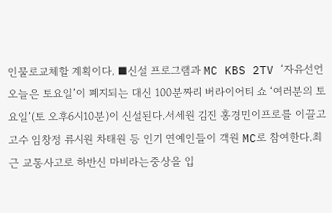인물로교체할 계획이다. ■신설 프로그램과 MC KBS 2TV ‘자유선언 오늘은 토요일’이 폐지되는 대신 100분짜리 버라이어티 쇼 ‘여러분의 토요일’(토 오후6시10분)이 신설된다.서세원 김진 홍경민이프로를 이끌고 고수 임창정 류시원 차태원 등 인기 연예인들이 객원 MC로 참여한다.최근 교통사고로 하반신 마비라는중상을 입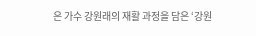은 가수 강원래의 재활 과정을 담은 ‘강원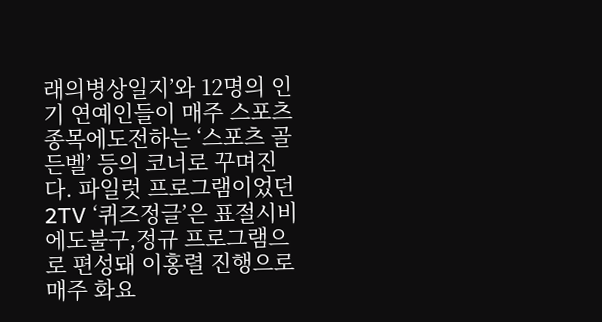래의병상일지’와 12명의 인기 연예인들이 매주 스포츠 종목에도전하는 ‘스포츠 골든벨’ 등의 코너로 꾸며진다. 파일럿 프로그램이었던 2TV ‘퀴즈정글’은 표절시비에도불구,정규 프로그램으로 편성돼 이홍렬 진행으로 매주 화요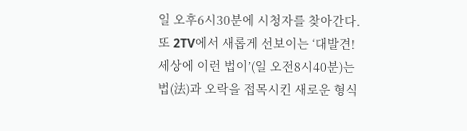일 오후6시30분에 시청자를 찾아간다. 또 2TV에서 새롭게 선보이는 ‘대발견!세상에 이런 법이’(일 오전8시40분)는 법(法)과 오락을 접목시킨 새로운 형식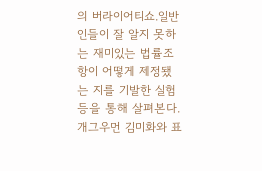의 버라이어티쇼.일반인들이 잘 알지 못하는 재미있는 법률조항이 어떻게 제정됐는 지를 기발한 실험 등을 통해 살펴본다.개그우먼 김미화와 표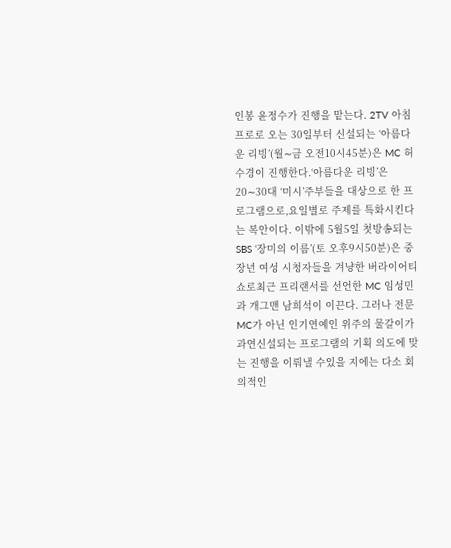인봉 윤정수가 진행을 맡는다. 2TV 아침프로로 오는 30일부터 신설되는 ‘아름다운 리빙’(월∼금 오전10시45분)은 MC 허수경이 진행한다.‘아름다운 리빙’은 20∼30대 ‘미시’주부들을 대상으로 한 프로그램으로,요일별로 주제를 특화시킨다는 복안이다. 이밖에 5월5일 첫방송되는 SBS ‘장미의 이름’(토 오후9시50분)은 중장년 여성 시청자들을 겨냥한 버라이어티쇼로최근 프리랜서를 선언한 MC 임성민과 개그맨 남희석이 이끈다. 그러나 전문 MC가 아닌 인기연예인 위주의 물갈이가 과연신설되는 프로그램의 기획 의도에 맞는 진행을 이뤄낼 수있을 지에는 다소 회의적인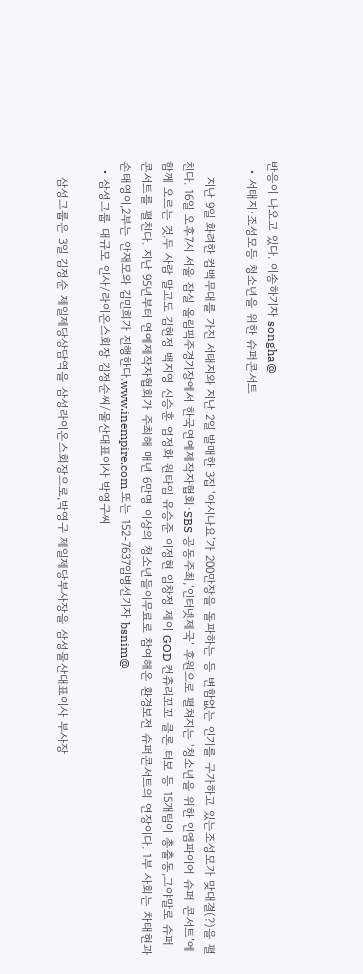반응이 나오고 있다. 이송하기자 songha@
  • 서태지·조성모등 청소년을 위한 슈퍼콘서트

    지난 9일 화려한 컴백무대를 가진 서태지와 지난 2일 발매한 3집 ‘아시나요’가 200만장을 돌파하는 등 변함없는 인기를 구가하고 있는조성모가 맞대결(?)을 펼친다. 16일 오후7시 서울 잠실 올림픽주경기장에서 한국연예제작자협회·SBS 공동주최,‘인터넷제국’ 후원으로 펼쳐지는 ‘청소년을 위한 인엠파이어 슈퍼 콘서트’에 함께 오르는 것.두 사람 말고도 김현정 백지영 신승훈 엄정화 원타임 유승준 이정현 임창정 제이 GOD 컨츄리꼬꼬 클론 터보 등 15개팀이 총출동,그야말로 슈퍼콘서트를 펼친다. 지난 95년부터 연예제작자협회가 주최해 매년 6만명 이상의 청소년들이무료로 참여해온 환경보전 슈퍼콘서트의 연장이다. 1부 사회는 차태현과 손태영이,2부는 안재모와 김민희가 진행한다.www.inempire.com 또는 152-7637임병선기자 bsnim@
  • 삼성그룹 대규모 인사/라이온스회장 김정순씨/물산대표이사 박영구씨

    삼성그룹은 3일 김정순 제일제당상담역을 삼성라이온스회장으로,박영구 제일제당부사장을 삼성물산대표이사 부사장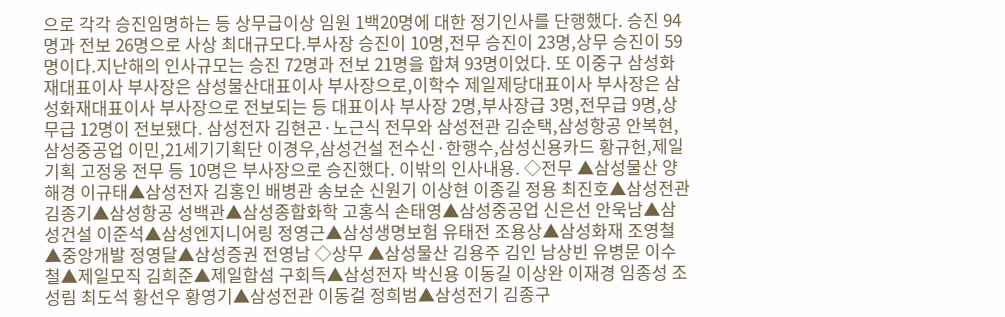으로 각각 승진임명하는 등 상무급이상 임원 1백20명에 대한 정기인사를 단행했다. 승진 94명과 전보 26명으로 사상 최대규모다.부사장 승진이 10명,전무 승진이 23명,상무 승진이 59명이다.지난해의 인사규모는 승진 72명과 전보 21명을 합쳐 93명이었다. 또 이중구 삼성화재대표이사 부사장은 삼성물산대표이사 부사장으로,이학수 제일제당대표이사 부사장은 삼성화재대표이사 부사장으로 전보되는 등 대표이사 부사장 2명,부사장급 3명,전무급 9명,상무급 12명이 전보됐다. 삼성전자 김현곤·노근식 전무와 삼성전관 김순택,삼성항공 안복현,삼성중공업 이민,21세기기획단 이경우,삼성건설 전수신·한행수,삼성신용카드 황규헌,제일기획 고정웅 전무 등 10명은 부사장으로 승진했다. 이밖의 인사내용. ◇전무 ▲삼성물산 양해경 이규태▲삼성전자 김홍인 배병관 송보순 신원기 이상현 이종길 정용 최진호▲삼성전관 김종기▲삼성항공 성백관▲삼성종합화학 고홍식 손태영▲삼성중공업 신은선 안욱남▲삼성건설 이준석▲삼성엔지니어링 정영근▲삼성생명보험 유태전 조용상▲삼성화재 조영철▲중앙개발 정영달▲삼성증권 전영남 ◇상무 ▲삼성물산 김용주 김인 남상빈 유병문 이수철▲제일모직 김희준▲제일합섬 구회득▲삼성전자 박신용 이동길 이상완 이재경 임종성 조성림 최도석 황선우 황영기▲삼성전관 이동걸 정희범▲삼성전기 김종구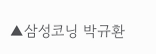▲삼성코닝 박규환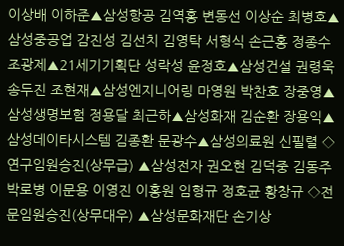이상배 이하준▲삼성항공 김역홍 변동선 이상순 최병호▲삼성중공업 감진성 김선치 김영탁 서형식 손근홍 정종수 조광제▲21세기기획단 성락성 윤정호▲삼성건설 권령욱 송두진 조현재▲삼성엔지니어링 마영원 박찬호 장중영▲삼성생명보험 정용달 최근하▲삼성화재 김순환 장용익▲삼성데이타시스템 김종환 문광수▲삼성의료원 신필렬 ◇연구임원승진(상무급) ▲삼성전자 권오현 김덕중 김동주 박로병 이문용 이영진 이홍원 임형규 정호균 황창규 ◇전문임원승진(상무대우) ▲삼성문화재단 손기상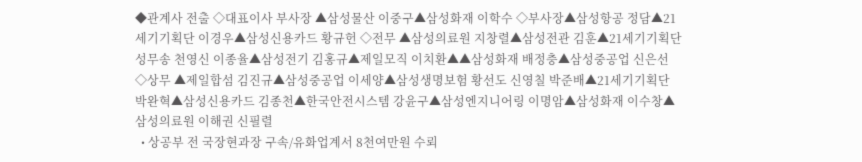◆관계사 전출 ◇대표이사 부사장 ▲삼성물산 이중구▲삼성화재 이학수 ◇부사장▲삼성항공 정담▲21세기기획단 이경우▲삼성신용카드 황규헌 ◇전무 ▲삼성의료원 지창렬▲삼성전관 김훈▲21세기기획단 성무송 천영신 이종율▲삼성전기 김홍규▲제일모직 이치환▲▲삼성화재 배정충▲삼성중공업 신은선 ◇상무 ▲제일합섬 김진규▲삼성중공업 이세양▲삼성생명보험 황선도 신영칠 박준배▲21세기기획단 박완혁▲삼성신용카드 김종천▲한국안전시스템 강윤구▲삼성엔지니어링 이명암▲삼성화재 이수창▲삼성의료원 이해권 신필렬
  • 상공부 전 국장현과장 구속/유화업계서 8천여만원 수뢰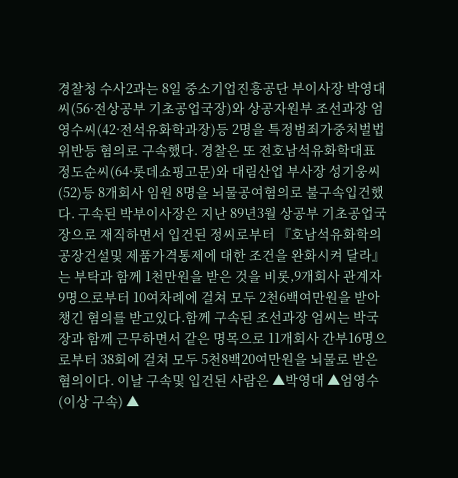경찰청 수사2과는 8일 중소기업진흥공단 부이사장 박영대씨(56·전상공부 기초공업국장)와 상공자원부 조선과장 엄영수씨(42·전석유화학과장)등 2명을 특정범죄가중처벌법위반등 혐의로 구속했다. 경찰은 또 전호남석유화학대표 정도순씨(64·롯데쇼핑고문)와 대림산업 부사장 성기웅씨(52)등 8개회사 임원 8명을 뇌물공여혐의로 불구속입건했다. 구속된 박부이사장은 지난 89년3월 상공부 기초공업국장으로 재직하면서 입건된 정씨로부터 『호남석유화학의 공장건설및 제품가격통제에 대한 조건을 완화시켜 달라』는 부탁과 함께 1천만원을 받은 것을 비롯,9개회사 관계자 9명으로부터 10여차례에 걸쳐 모두 2천6백여만원을 받아 챙긴 혐의를 받고있다.함께 구속된 조선과장 엄씨는 박국장과 함께 근무하면서 같은 명목으로 11개회사 간부16명으로부터 38회에 걸쳐 모두 5천8백20여만원을 뇌물로 받은 혐의이다. 이날 구속및 입건된 사람은 ▲박영대 ▲엄영수(이상 구속) ▲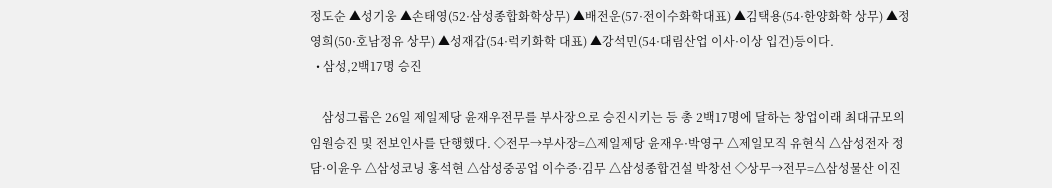정도순 ▲성기웅 ▲손태영(52·삼성종합화학상무) ▲배전운(57·전이수화학대표) ▲김택용(54·한양화학 상무) ▲정영희(50·호남정유 상무) ▲성재갑(54·럭키화학 대표) ▲강석민(54·대림산업 이사·이상 입건)등이다.
  • 삼성,2백17명 승진

    삼성그룹은 26일 제일제당 윤재우전무를 부사장으로 승진시키는 등 총 2백17명에 달하는 창업이래 최대규모의 임원승진 및 전보인사를 단행했다. ◇전무→부사장=△제일제당 윤재우·박영구 △제일모직 유현식 △삼성전자 정담·이윤우 △삼성코닝 홍석현 △삼성중공업 이수증·김무 △삼성종합건설 박창선 ◇상무→전무=△삼성물산 이진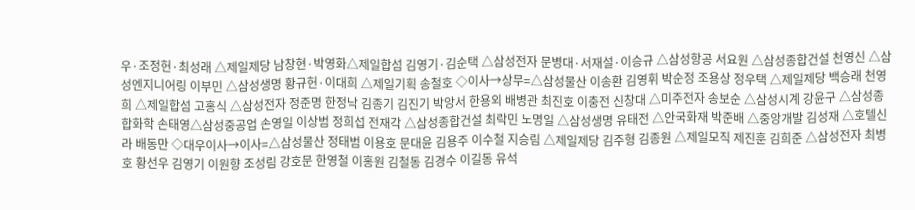우·조정헌·최성래 △제일제당 남창현·박영화△제일합섬 김영기·김순택 △삼성전자 문병대·서재설·이승규 △삼성항공 서요원 △삼성종합건설 천영신 △삼성엔지니어링 이부민 △삼성생명 황규헌·이대희 △제일기획 송철호 ◇이사→상무=△삼성물산 이송환 김영휘 박순정 조용상 정우택 △제일제당 백승래 천영희 △제일합섬 고홍식 △삼성전자 정준명 한정낙 김종기 김진기 박앙서 한용외 배병관 최진호 이충전 신창대 △미주전자 송보순 △삼성시계 강윤구 △삼성종합화학 손태영△삼성중공업 손영일 이상범 정희섭 전재각 △삼성종합건설 최락민 노명일 △삼성생명 유태전 △안국화재 박준배 △중앙개발 김성재 △호텔신라 배동만 ◇대우이사→이사=△삼성물산 정태범 이용호 문대윤 김용주 이수철 지승림 △제일제당 김주형 김종원 △제일모직 제진훈 김희준 △삼성전자 최병호 황선우 김영기 이원향 조성림 강호문 한영철 이홍원 김철동 김경수 이길동 유석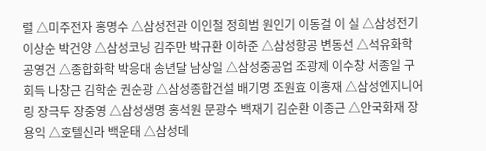렬 △미주전자 홍명수 △삼성전관 이인철 정희범 원인기 이동걸 이 실 △삼성전기 이상순 박건양 △삼성코닝 김주만 박규환 이하준 △삼성항공 변동선 △석유화학 공영건 △종합화학 박응대 송년달 남상일 △삼성중공업 조광제 이수창 서종일 구회득 나창근 김학순 권순광 △삼성종합건설 배기명 조원효 이홍재 △삼성엔지니어링 장극두 장중영 △삼성생명 홍석원 문광수 백재기 김순환 이종근 △안국화재 장용익 △호텔신라 백운태 △삼성데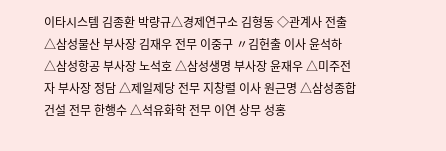이타시스템 김종환 박량규△경제연구소 김형동 ◇관계사 전출 △삼성물산 부사장 김재우 전무 이중구 〃김헌출 이사 윤석하 △삼성항공 부사장 노석호 △삼성생명 부사장 윤재우 △미주전자 부사장 정담 △제일제당 전무 지창렬 이사 원근명 △삼성종합건설 전무 한행수 △석유화학 전무 이연 상무 성홍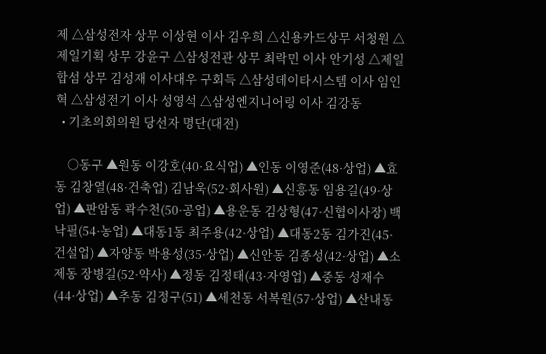제 △삼성전자 상무 이상현 이사 김우희 △신용카드상무 서청원 △제일기획 상무 강윤구 △삼성전관 상무 최락민 이사 안기성 △제일합섬 상무 김성재 이사대우 구회득 △삼성데이타시스템 이사 임인혁 △삼성전기 이사 성영석 △삼성엔지니어링 이사 김강동
  • 기초의회의원 당선자 명단(대전)

    ○동구 ▲원동 이강호(40·요식업) ▲인동 이영준(48·상업) ▲효동 김창열(48·건축업) 김남욱(52·회사원) ▲신흥동 임용길(49·상업) ▲판암동 곽수천(50·공업) ▲용운동 김상형(47·신협이사장) 백낙필(54·농업) ▲대동1동 최주용(42·상업) ▲대동2동 김가진(45·건설업) ▲자양동 박용성(35·상업) ▲신안동 김종성(42·상업) ▲소제동 장병길(52·약사) ▲정동 김정태(43·자영업) ▲중동 성재수(44·상업) ▲추동 김정구(51) ▲세천동 서복원(57·상업) ▲산내동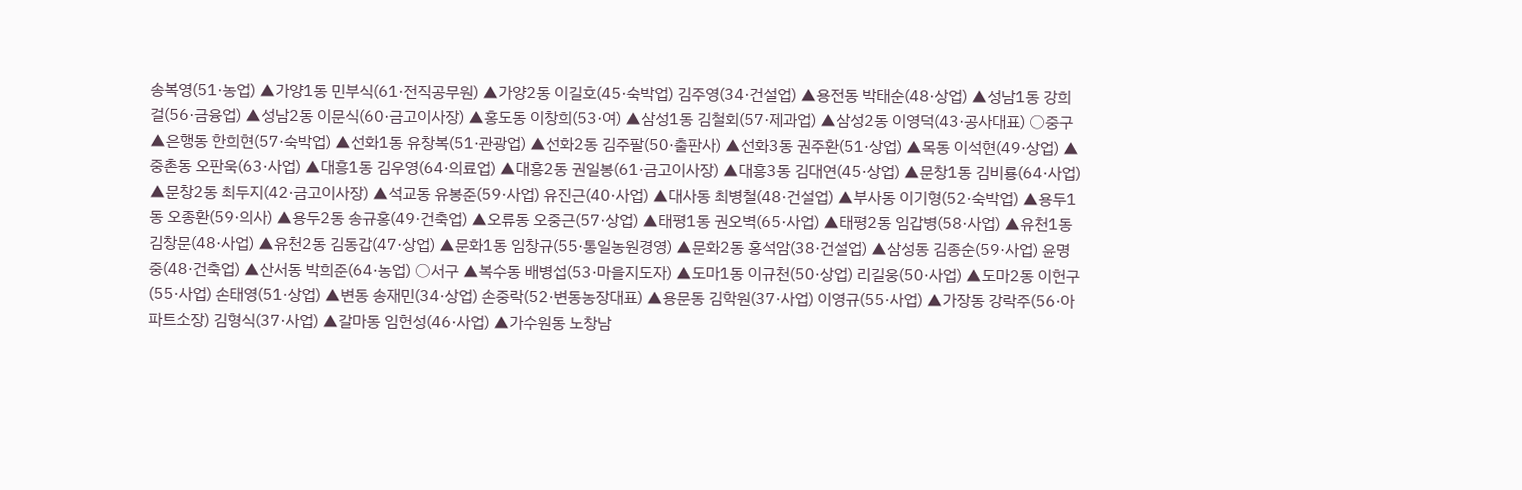송복영(51·농업) ▲가양1동 민부식(61·전직공무원) ▲가양2동 이길호(45·숙박업) 김주영(34·건설업) ▲용전동 박태순(48·상업) ▲성남1동 강희걸(56·금융업) ▲성남2동 이문식(60·금고이사장) ▲홍도동 이창희(53·여) ▲삼성1동 김철회(57·제과업) ▲삼성2동 이영덕(43·공사대표) ○중구 ▲은행동 한희현(57·숙박업) ▲선화1동 유창복(51·관광업) ▲선화2동 김주팔(50·출판사) ▲선화3동 권주환(51·상업) ▲목동 이석현(49·상업) ▲중촌동 오판욱(63·사업) ▲대흥1동 김우영(64·의료업) ▲대흥2동 권일봉(61·금고이사장) ▲대흥3동 김대연(45·상업) ▲문창1동 김비룡(64·사업) ▲문창2동 최두지(42·금고이사장) ▲석교동 유봉준(59·사업) 유진근(40·사업) ▲대사동 최병철(48·건설업) ▲부사동 이기형(52·숙박업) ▲용두1동 오종환(59·의사) ▲용두2동 송규홍(49·건축업) ▲오류동 오중근(57·상업) ▲태평1동 권오벽(65·사업) ▲태평2동 임갑병(58·사업) ▲유천1동 김창문(48·사업) ▲유천2동 김동갑(47·상업) ▲문화1동 임창규(55·통일농원경영) ▲문화2동 홍석암(38·건설업) ▲삼성동 김종순(59·사업) 윤명중(48·건축업) ▲산서동 박희준(64·농업) ○서구 ▲복수동 배병섭(53·마을지도자) ▲도마1동 이규천(50·상업) 리길웅(50·사업) ▲도마2동 이헌구(55·사업) 손태영(51·상업) ▲변동 송재민(34·상업) 손중락(52·변동농장대표) ▲용문동 김학원(37·사업) 이영규(55·사업) ▲가장동 강락주(56·아파트소장) 김형식(37·사업) ▲갈마동 임헌성(46·사업) ▲가수원동 노창남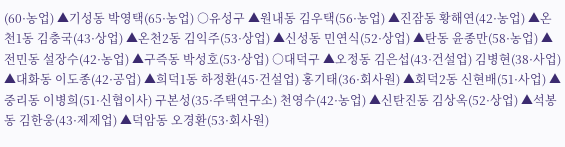(60·농업) ▲기성동 박영택(65·농업) ○유성구 ▲원내동 김우택(56·농업) ▲진잠동 황해연(42·농업) ▲온천1동 김충국(43·상업) ▲온천2동 김익주(53·상업) ▲신성동 민연식(52·상업) ▲탄동 윤종만(58·농업) ▲전민동 설장수(42·농업) ▲구즉동 박성호(53·상업) ○대덕구 ▲오정동 김은섭(43·건설업) 김병현(38·사업) ▲대화동 이도종(42·공업) ▲희덕1동 하정환(45·건설업) 홍기태(36·회사원) ▲회덕2동 신현배(51·사업) ▲중리동 이병희(51·신협이사) 구본성(35·주택연구소) 천영수(42·농업) ▲신탄진동 김상옥(52·상업) ▲석봉동 김한웅(43·제제업) ▲덕암동 오경환(53·회사원)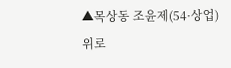▲목상동 조윤제(54·상업)
위로